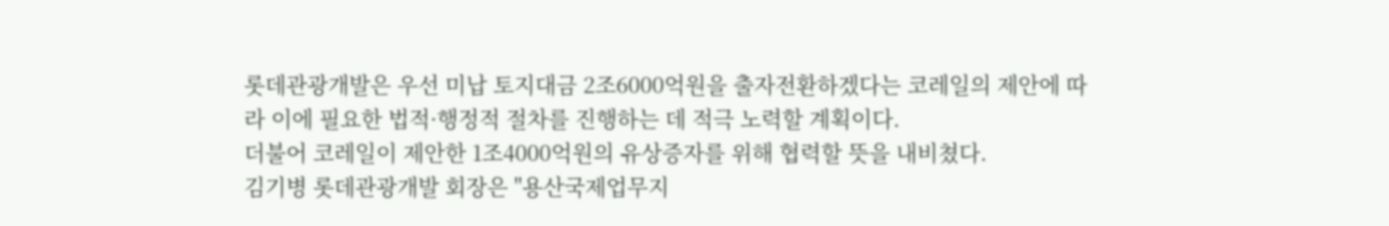롯데관광개발은 우선 미납 토지대금 2조6000억원을 출자전환하겠다는 코레일의 제안에 따라 이에 필요한 법적·행정적 절차를 진행하는 데 적극 노력할 계획이다.
더불어 코레일이 제안한 1조4000억원의 유상증자를 위해 협력할 뜻을 내비쳤다.
김기병 롯데관광개발 회장은 "용산국제업무지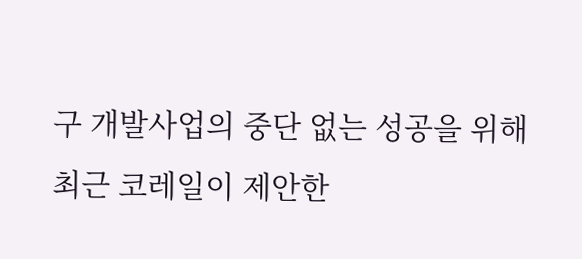구 개발사업의 중단 없는 성공을 위해 최근 코레일이 제안한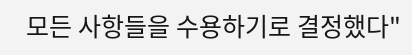모든 사항들을 수용하기로 결정했다"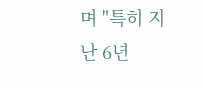며 "특히 지난 6년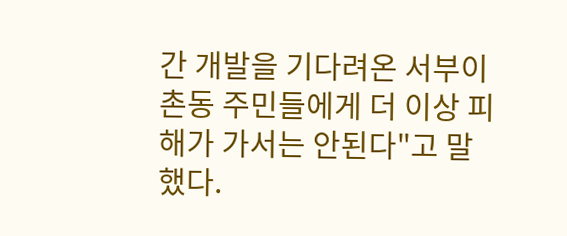간 개발을 기다려온 서부이촌동 주민들에게 더 이상 피해가 가서는 안된다"고 말했다.